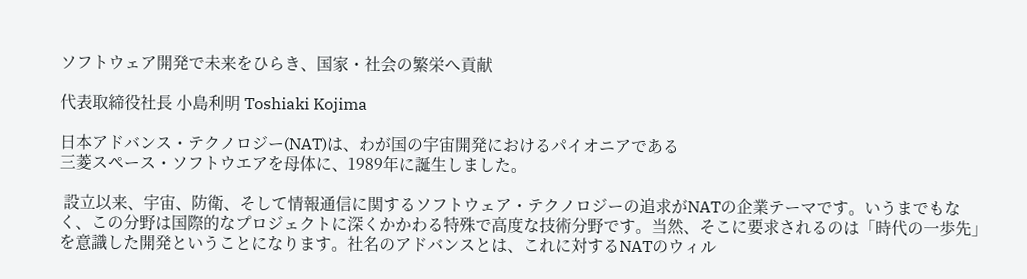ソフトウェア開発で未来をひらき、国家・社会の繁栄へ貢献

代表取締役社長 小島利明 Toshiaki Kojima

日本アドバンス・テクノロジー(NAT)は、わが国の宇宙開発におけるパイオニアである
三菱スペース・ソフトウエアを母体に、1989年に誕生しました。

 設立以来、宇宙、防衛、そして情報通信に関するソフトウェア・テクノロジーの追求がNATの企業テーマです。いうまでもなく、この分野は国際的なプロジェクトに深くかかわる特殊で高度な技術分野です。当然、そこに要求されるのは「時代の一歩先」を意識した開発ということになります。社名のアドバンスとは、これに対するNATのウィル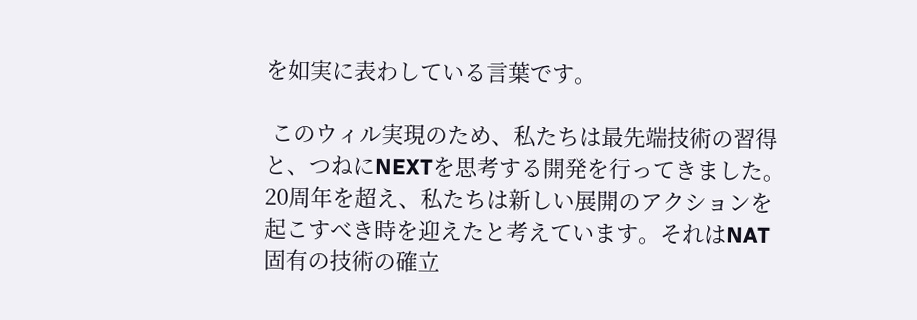を如実に表わしている言葉です。

 このウィル実現のため、私たちは最先端技術の習得と、つねにNEXTを思考する開発を行ってきました。20周年を超え、私たちは新しい展開のアクションを起こすべき時を迎えたと考えています。それはNAT固有の技術の確立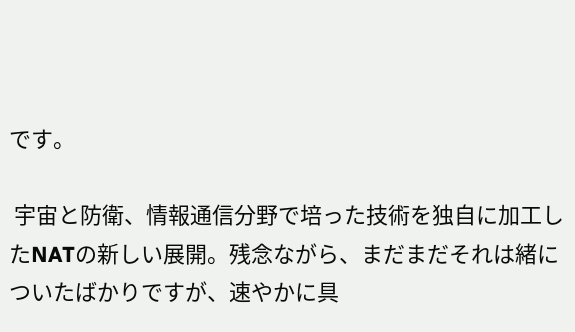です。

 宇宙と防衛、情報通信分野で培った技術を独自に加工したNATの新しい展開。残念ながら、まだまだそれは緒についたばかりですが、速やかに具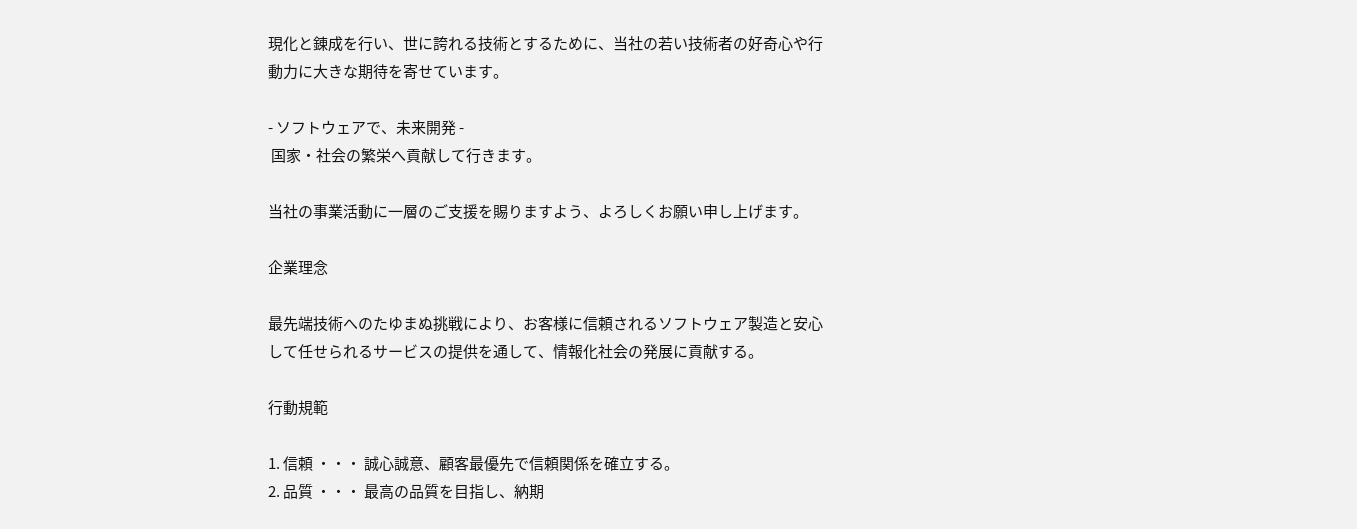現化と錬成を行い、世に誇れる技術とするために、当社の若い技術者の好奇心や行動力に大きな期待を寄せています。

- ソフトウェアで、未来開発 -
 国家・社会の繁栄へ貢献して行きます。

当社の事業活動に一層のご支援を賜りますよう、よろしくお願い申し上げます。

企業理念

最先端技術へのたゆまぬ挑戦により、お客様に信頼されるソフトウェア製造と安心して任せられるサービスの提供を通して、情報化社会の発展に貢献する。

行動規範

1. 信頼 ・・・ 誠心誠意、顧客最優先で信頼関係を確立する。
2. 品質 ・・・ 最高の品質を目指し、納期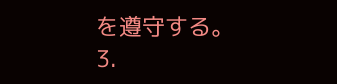を遵守する。
3.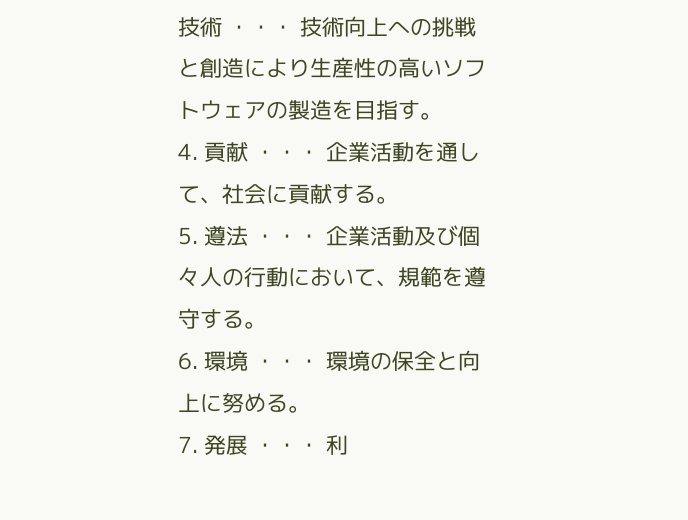技術 ・・・ 技術向上への挑戦と創造により生産性の高いソフトウェアの製造を目指す。
4. 貢献 ・・・ 企業活動を通して、社会に貢献する。
5. 遵法 ・・・ 企業活動及び個々人の行動において、規範を遵守する。
6. 環境 ・・・ 環境の保全と向上に努める。
7. 発展 ・・・ 利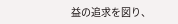益の追求を図り、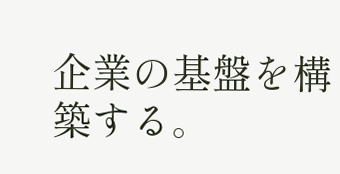企業の基盤を構築する。